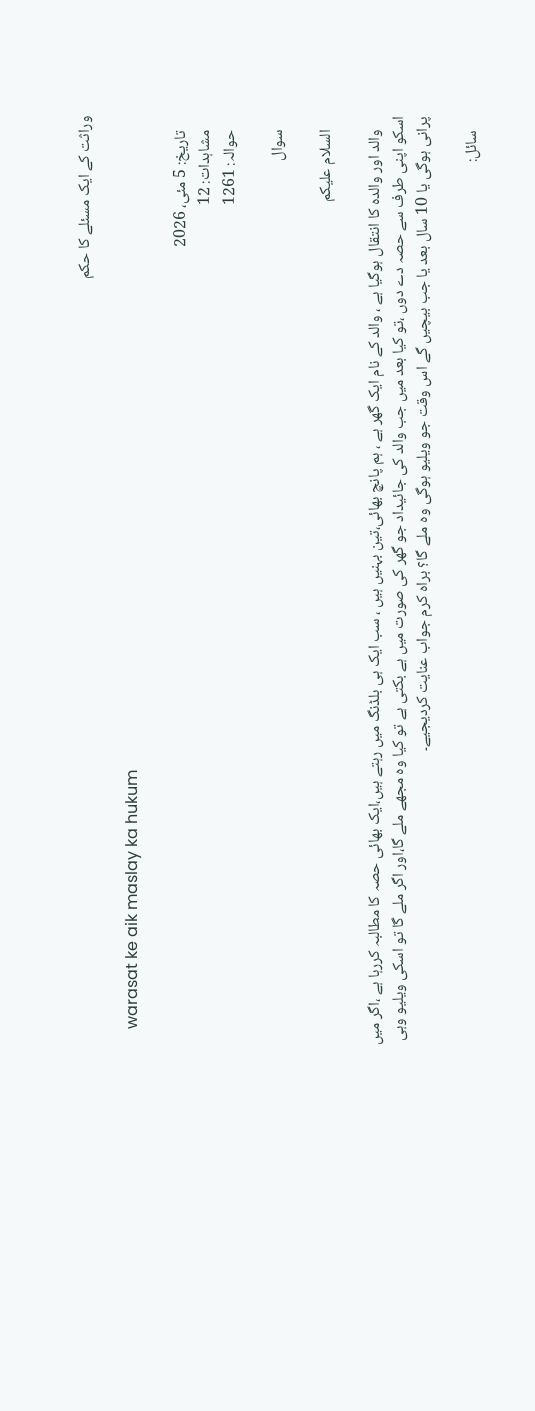وراثت کے ایک مسئلے کا حکم

    warasat ke aik maslay ka hukum

    تاریخ: 5 مئی، 2026
    مشاہدات: 12
    حوالہ: 1261

    سوال

    السلام علیکم

    والد اور والدہ کا انتقال ہوگیا ہے ، والد کے نام ایک گھر ہے ، ہم پانچ بھائی،تین بہنیں ہیں ، سب ایک ہی بلڈنگ میں رہتے ہیں،ایک بھائی حصہ کا مطالبہ کررہا ہے ،اگر میں اسکو اپنی طرف سے حصہ دے دوں ،تو کیا بعد میں جب والد کی جائیداد جو گھر کی صورت میں ہے بکتی ہے تو کیا وہ مجھے ملے گا،اور اگر ملے گا تو اسکی ویلیو وہی پرانی ہوگی یا 10 سال بعد یا جب بیچیں گے اس وقت جو ویلیو ہوگی وہ ملے گا؟ براہ کرم جواب عنایت کردیجیے۔

    سائل: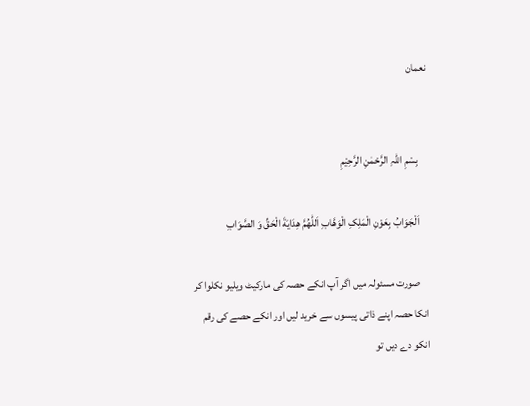نعمان


    بِسْمِ اللہِ الرَّحْمٰنِ الرَّحِيْمِ

    اَلْجَوَابُ بِعَوْنِ الْمَلِکِ الْوَھَّابِ اَللّٰھُمَّ ھِدَايَةَ الْحَقِّ وَ الصَّوَابِ

    صورت مسئولہ میں اگر آپ انکے حصہ کی مارکیٹ ویلیو نکلوا کر انکا حصہ اپنے ذاتی پیسوں سے خرید لیں اور انکے حصے کی رقم انکو دے دیں تو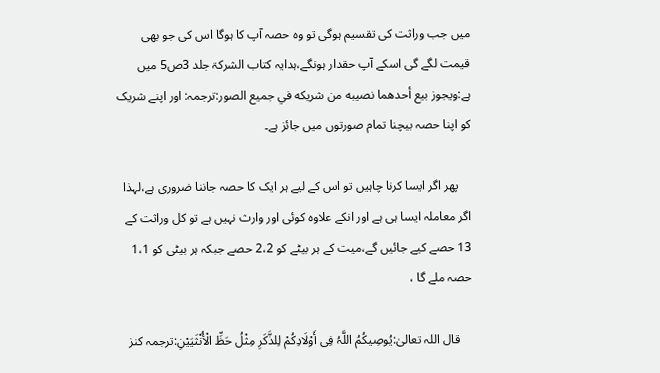میں جب وراثت کی تقسیم ہوگی تو وہ حصہ آپ کا ہوگا اس کی جو بھی قیمت لگے گی اسکے آپ حقدار ہونگے،ہدایہ کتاب الشرکۃ جلد 3ص5 میں ہے:ويجوز بيع أحدهما نصيبه من شريكه في جميع الصور:ترجمہ: اور اپنے شریک کو اپنا حصہ بیچنا تمام صورتوں میں جائز ہے۔

    پھر اگر ایسا کرنا چاہیں تو اس کے لیے ہر ایک کا حصہ جاننا ضروری ہے،لہذا اگر معاملہ ایسا ہی ہے اور انکے علاوہ کوئی اور وارث نہیں ہے تو کل وراثت کے 13 حصے کیے جائیں گے،میت کے ہر بیٹے کو 2،2 حصے جبکہ ہر بیٹی کو 1،1 حصہ ملے گا ،

    قال اللہ تعالیٰ:یُوصِیکُمُ اللَّہُ فِی أَوْلَادِکُمْ لِلذَّکَرِ مِثْلُ حَظِّ الْأُنْثَیَیْنِ:ترجمہ کنز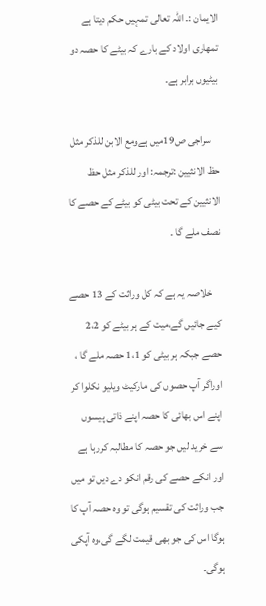الایمان :۔ اللہ تعالی تمہیں حکم دیتا ہے تمھاری اولاد کے بارے کہ بیٹے کا حصہ دو بیٹیوں برابر ہے۔

    سراجی ص19میں ہےومع الابن للذکر مثل حظ الانثیین :ترجمہ: اور للذکر مثل حظ الانثیین کے تحت بیٹی کو بیٹے کے حصے کا نصف ملے گا ۔

    خلاصہ یہ ہے کہ کل وراثت کے 13 حصے کیے جائیں گے،میت کے ہر بیٹے کو 2،2 حصے جبکہ ہر بیٹی کو 1،1 حصہ ملے گا ، اوراگر آپ حصوں کی مارکیٹ ویلیو نکلوا کر اپنے اس بھائی کا حصہ اپنے ذاتی پیسوں سے خرید لیں جو حصہ کا مطالبہ کررہا ہے اور انکے حصے کی رقم انکو دے دیں تو میں جب وراثت کی تقسیم ہوگی تو وہ حصہ آپ کا ہوگا اس کی جو بھی قیمت لگے گی،وہ آپکی ہوگی۔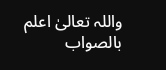واللہ تعالیٰ اعلم بالصواب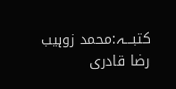کتبـــہ:محمد زوہیب رضا قادری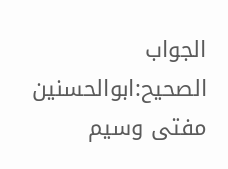الجواب الصحیح:ابوالحسنین مفتی وسیم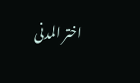اختر المدنی